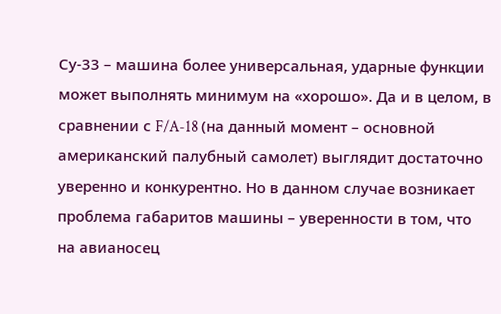Су-33 – машина более универсальная, ударные функции может выполнять минимум на «хорошо». Да и в целом, в сравнении с F/A-18 (на данный момент – основной американский палубный самолет) выглядит достаточно уверенно и конкурентно. Но в данном случае возникает проблема габаритов машины – уверенности в том, что на авианосец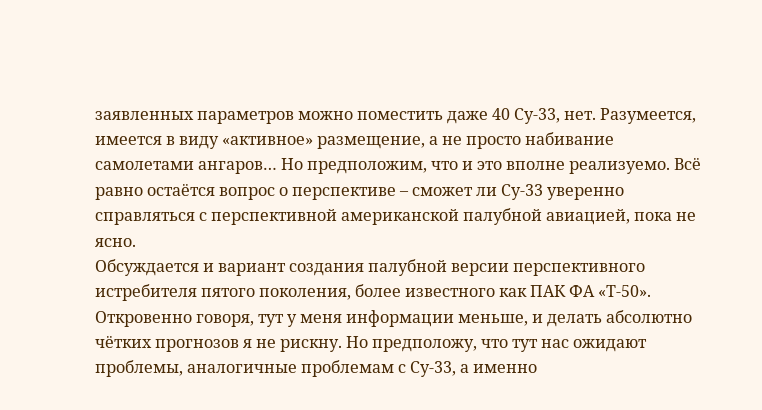заявленных параметров можно поместить даже 40 Су-33, нет. Разумеется, имеется в виду «активное» размещение, а не просто набивание самолетами ангаров… Но предположим, что и это вполне реализуемо. Всё равно остаётся вопрос о перспективе – сможет ли Су-33 уверенно справляться с перспективной американской палубной авиацией, пока не ясно.
Обсуждается и вариант создания палубной версии перспективного истребителя пятого поколения, более известного как ПАК ФА «Т-50». Откровенно говоря, тут у меня информации меньше, и делать абсолютно чётких прогнозов я не рискну. Но предположу, что тут нас ожидают проблемы, аналогичные проблемам с Су-33, а именно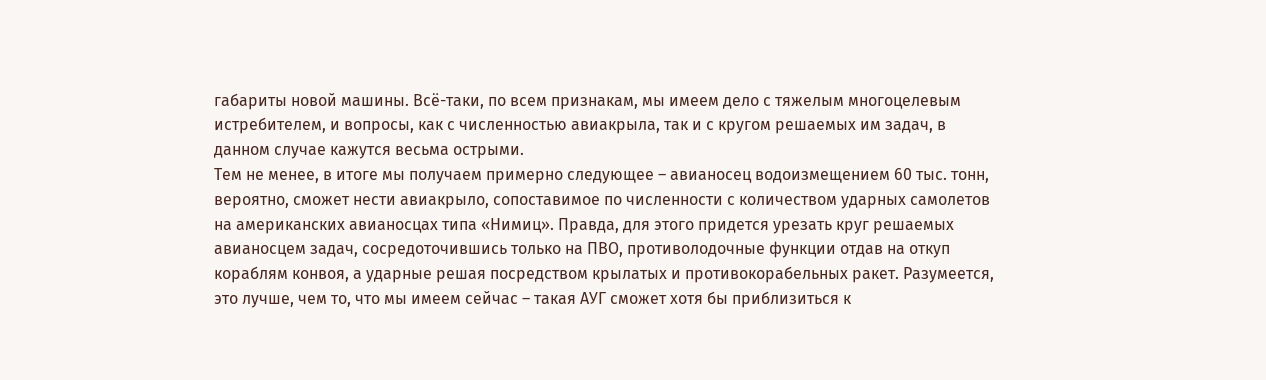габариты новой машины. Всё-таки, по всем признакам, мы имеем дело с тяжелым многоцелевым истребителем, и вопросы, как с численностью авиакрыла, так и с кругом решаемых им задач, в данном случае кажутся весьма острыми.
Тем не менее, в итоге мы получаем примерно следующее – авианосец водоизмещением 60 тыс. тонн, вероятно, сможет нести авиакрыло, сопоставимое по численности с количеством ударных самолетов на американских авианосцах типа «Нимиц». Правда, для этого придется урезать круг решаемых авианосцем задач, сосредоточившись только на ПВО, противолодочные функции отдав на откуп кораблям конвоя, а ударные решая посредством крылатых и противокорабельных ракет. Разумеется, это лучше, чем то, что мы имеем сейчас – такая АУГ сможет хотя бы приблизиться к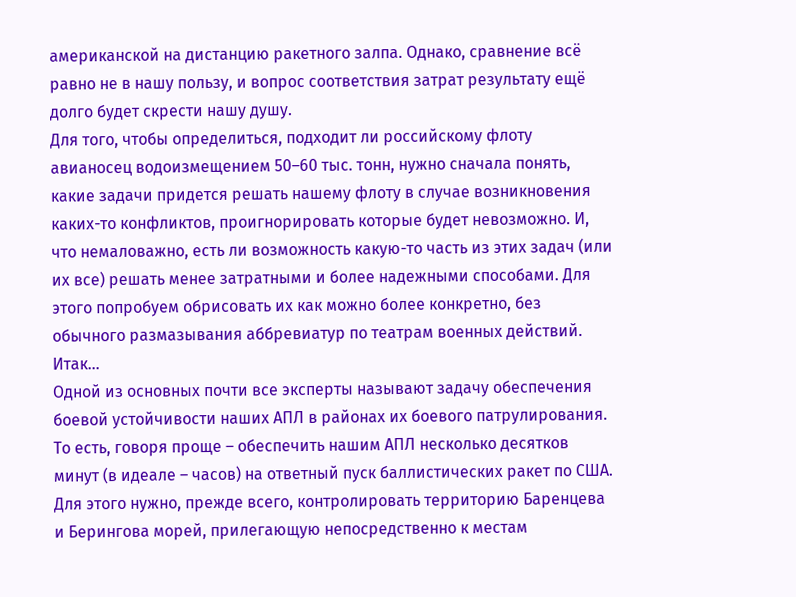американской на дистанцию ракетного залпа. Однако, сравнение всё равно не в нашу пользу, и вопрос соответствия затрат результату ещё долго будет скрести нашу душу.
Для того, чтобы определиться, подходит ли российскому флоту авианосец водоизмещением 50–60 тыс. тонн, нужно сначала понять, какие задачи придется решать нашему флоту в случае возникновения каких-то конфликтов, проигнорировать которые будет невозможно. И, что немаловажно, есть ли возможность какую-то часть из этих задач (или их все) решать менее затратными и более надежными способами. Для этого попробуем обрисовать их как можно более конкретно, без обычного размазывания аббревиатур по театрам военных действий. Итак…
Одной из основных почти все эксперты называют задачу обеспечения боевой устойчивости наших АПЛ в районах их боевого патрулирования. То есть, говоря проще – обеспечить нашим АПЛ несколько десятков минут (в идеале – часов) на ответный пуск баллистических ракет по США. Для этого нужно, прежде всего, контролировать территорию Баренцева и Берингова морей, прилегающую непосредственно к местам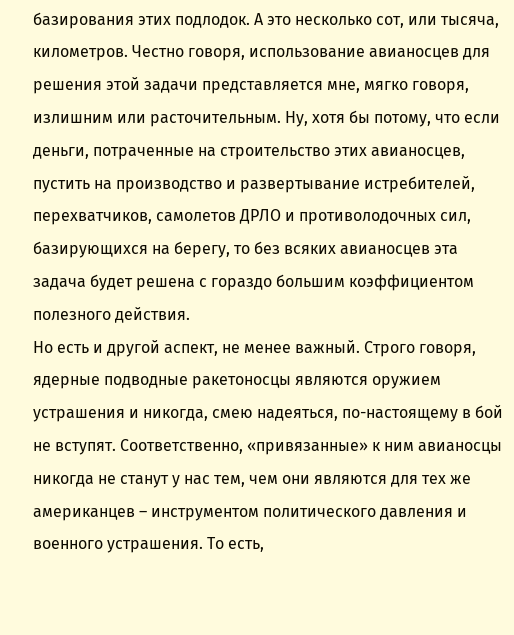базирования этих подлодок. А это несколько сот, или тысяча, километров. Честно говоря, использование авианосцев для решения этой задачи представляется мне, мягко говоря, излишним или расточительным. Ну, хотя бы потому, что если деньги, потраченные на строительство этих авианосцев, пустить на производство и развертывание истребителей, перехватчиков, самолетов ДРЛО и противолодочных сил, базирующихся на берегу, то без всяких авианосцев эта задача будет решена с гораздо большим коэффициентом полезного действия.
Но есть и другой аспект, не менее важный. Строго говоря, ядерные подводные ракетоносцы являются оружием устрашения и никогда, смею надеяться, по-настоящему в бой не вступят. Соответственно, «привязанные» к ним авианосцы никогда не станут у нас тем, чем они являются для тех же американцев – инструментом политического давления и военного устрашения. То есть,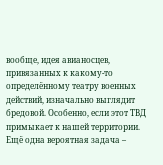вообще, идея авианосцев, привязанных к какому-то определённому театру военных действий, изначально выглядит бредовой. Особенно, если этот ТВД примыкает к нашей территории.
Ещё одна вероятная задача –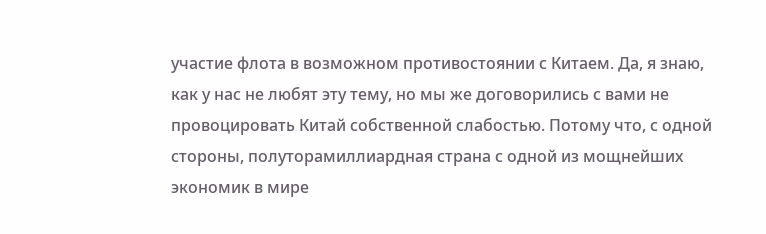участие флота в возможном противостоянии с Китаем. Да, я знаю, как у нас не любят эту тему, но мы же договорились с вами не провоцировать Китай собственной слабостью. Потому что, с одной стороны, полуторамиллиардная страна с одной из мощнейших экономик в мире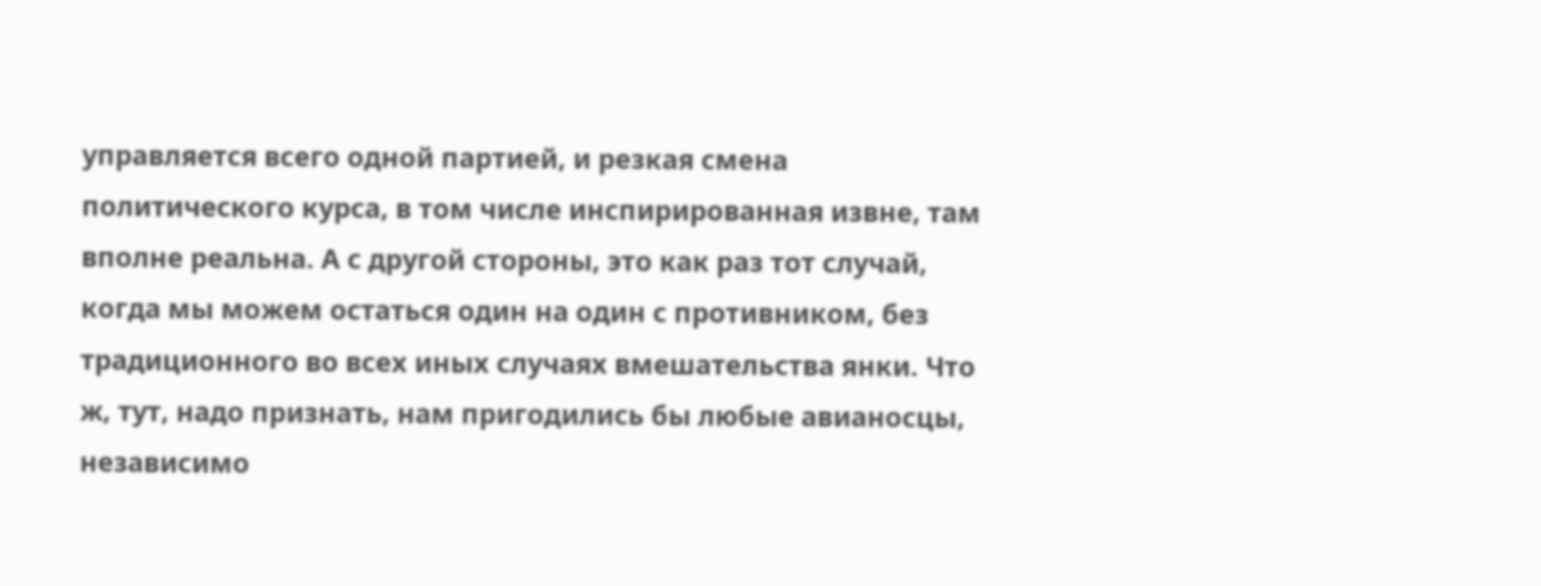управляется всего одной партией, и резкая смена политического курса, в том числе инспирированная извне, там вполне реальна. А с другой стороны, это как раз тот случай, когда мы можем остаться один на один с противником, без традиционного во всех иных случаях вмешательства янки. Что ж, тут, надо признать, нам пригодились бы любые авианосцы, независимо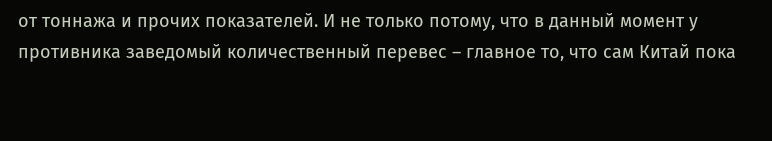от тоннажа и прочих показателей. И не только потому, что в данный момент у противника заведомый количественный перевес – главное то, что сам Китай пока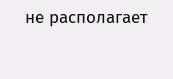не располагает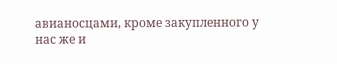авианосцами, кроме закупленного у нас же и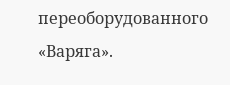переоборудованного «Варяга».